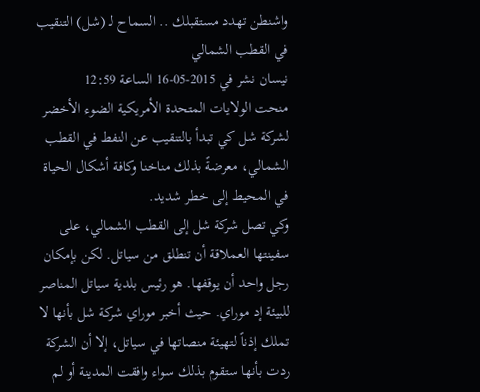واشنطن تهدد مستقبلك .. السماح لـ (شل) التنقيب في القطب الشمالي
نيسان نشر في 2015-05-16 الساعة 12:59
منحت الولايات المتحدة الأمريكية الضوء الأخضر لشركة شل كي تبدأ بالتنقيب عن النفط في القطب الشمالي، معرضةً بذلك مناخنا وكافة أشكال الحياة في المحيط إلى خطر شديد.
وكي تصل شركة شل إلى القطب الشمالي، على سفينتها العملاقة أن تنطلق من سياتل. لكن بإمكان رجل واحد أن يوقفها. هو رئيس بلدية سياتل المناصر للبيئة إد موراي. حيث أخبر موراي شركة شل بأنها لا تملك إذناً لتهيئة منصاتها في سياتل، إلا أن الشركة ردت بأنها ستقوم بذلك سواء وافقت المدينة أو لم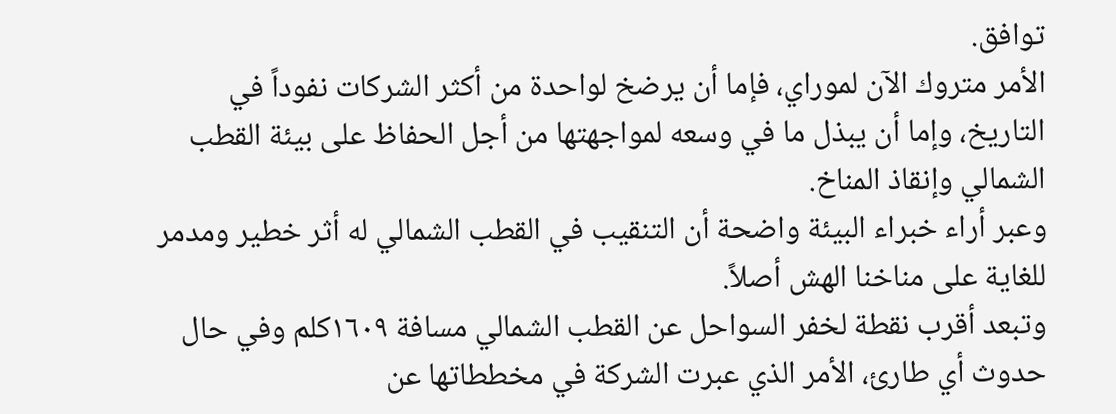توافق.
الأمر متروك الآن لموراي، فإما أن يرضخ لواحدة من أكثر الشركات نفوداً في التاريخ، وإما أن يبذل ما في وسعه لمواجهتها من أجل الحفاظ على بيئة القطب الشمالي وإنقاذ المناخ.
وعبر أراء خبراء البيئة واضحة أن التنقيب في القطب الشمالي له أثر خطير ومدمر للغاية على مناخنا الهش أصلاً.
وتبعد أقرب نقطة لخفر السواحل عن القطب الشمالي مسافة ١٦٠٩كلم وفي حال حدوث أي طارئ، الأمر الذي عبرت الشركة في مخططاتها عن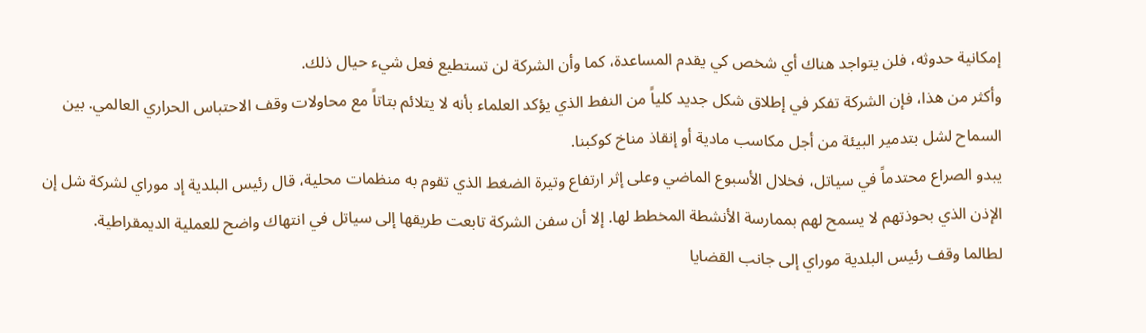إمكانية حدوثه، فلن يتواجد هناك أي شخص كي يقدم المساعدة، كما وأن الشركة لن تستطيع فعل شيء حيال ذلك.
وأكثر من هذا، فإن الشركة تفكر في إطلاق شكل جديد كلياً من النفط الذي يؤكد العلماء بأنه لا يتلائم بتاتاً مع محاولات وقف الاحتباس الحراري العالمي. بين السماح لشل بتدمير البيئة من أجل مكاسب مادية أو إنقاذ مناخ كوكبنا.
يبدو الصراع محتدماً في سياتل، فخلال الأسبوع الماضي وعلى إثر ارتفاع وتيرة الضغط الذي تقوم به منظمات محلية، قال رئيس البلدية إد موراي لشركة شل إن الإذن الذي بحوذتهم لا يسمح لهم بممارسة الأنشطة المخطط لها. إلا أن سفن الشركة تابعت طريقها إلى سياتل في انتهاك واضح للعملية الديمقراطية.
لطالما وقف رئيس البلدية موراي إلى جانب القضايا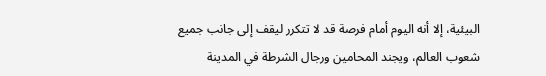البيئية، إلا أنه اليوم أمام فرصة قد لا تتكرر ليقف إلى جانب جميع شعوب العالم، ويجند المحامين ورجال الشرطة في المدينة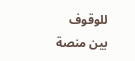للوقوف بين منصة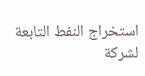استخراج النفط التابعة لشركة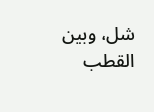شل، وبين القطب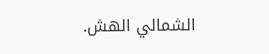الشمالي الهش.